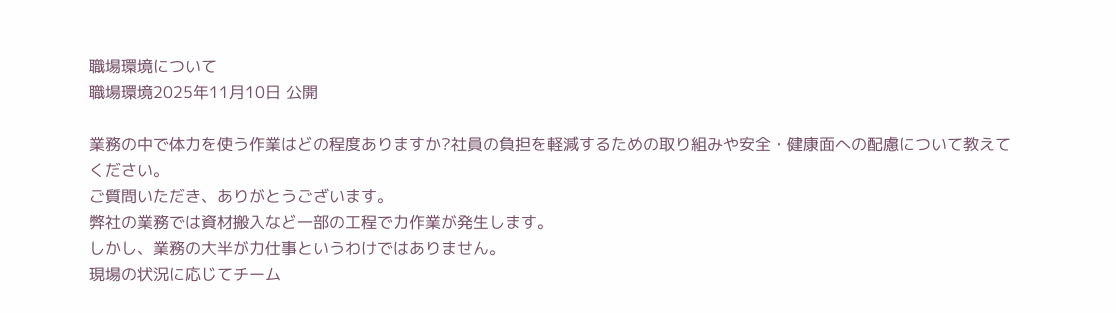職場環境について
職場環境2025年11月10日 公開

業務の中で体力を使う作業はどの程度ありますか?社員の負担を軽減するための取り組みや安全・健康面への配慮について教えてください。
ご質問いただき、ありがとうございます。
弊社の業務では資材搬入など一部の工程で力作業が発生します。
しかし、業務の大半が力仕事というわけではありません。
現場の状況に応じてチーム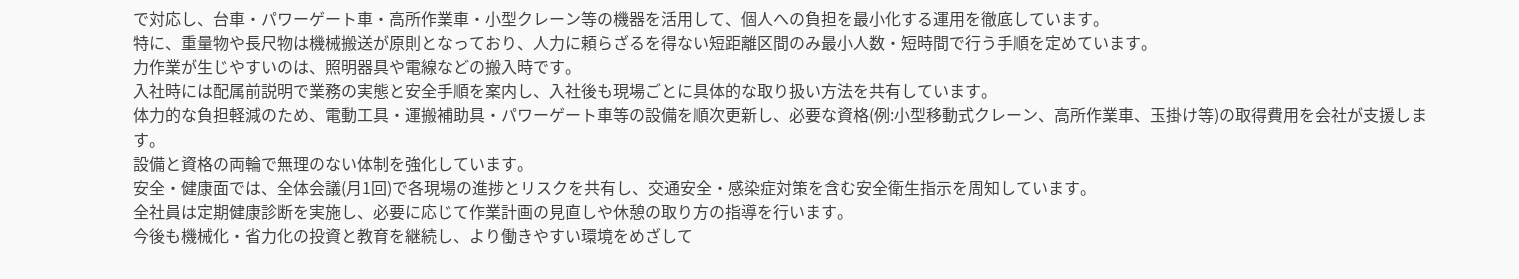で対応し、台車・パワーゲート車・高所作業車・小型クレーン等の機器を活用して、個人への負担を最小化する運用を徹底しています。
特に、重量物や長尺物は機械搬送が原則となっており、人力に頼らざるを得ない短距離区間のみ最小人数・短時間で行う手順を定めています。
力作業が生じやすいのは、照明器具や電線などの搬入時です。
入社時には配属前説明で業務の実態と安全手順を案内し、入社後も現場ごとに具体的な取り扱い方法を共有しています。
体力的な負担軽減のため、電動工具・運搬補助具・パワーゲート車等の設備を順次更新し、必要な資格(例:小型移動式クレーン、高所作業車、玉掛け等)の取得費用を会社が支援します。
設備と資格の両輪で無理のない体制を強化しています。
安全・健康面では、全体会議(月1回)で各現場の進捗とリスクを共有し、交通安全・感染症対策を含む安全衛生指示を周知しています。
全社員は定期健康診断を実施し、必要に応じて作業計画の見直しや休憩の取り方の指導を行います。
今後も機械化・省力化の投資と教育を継続し、より働きやすい環境をめざして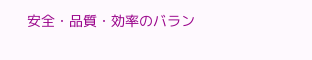安全・品質・効率のバラン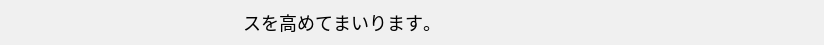スを高めてまいります。